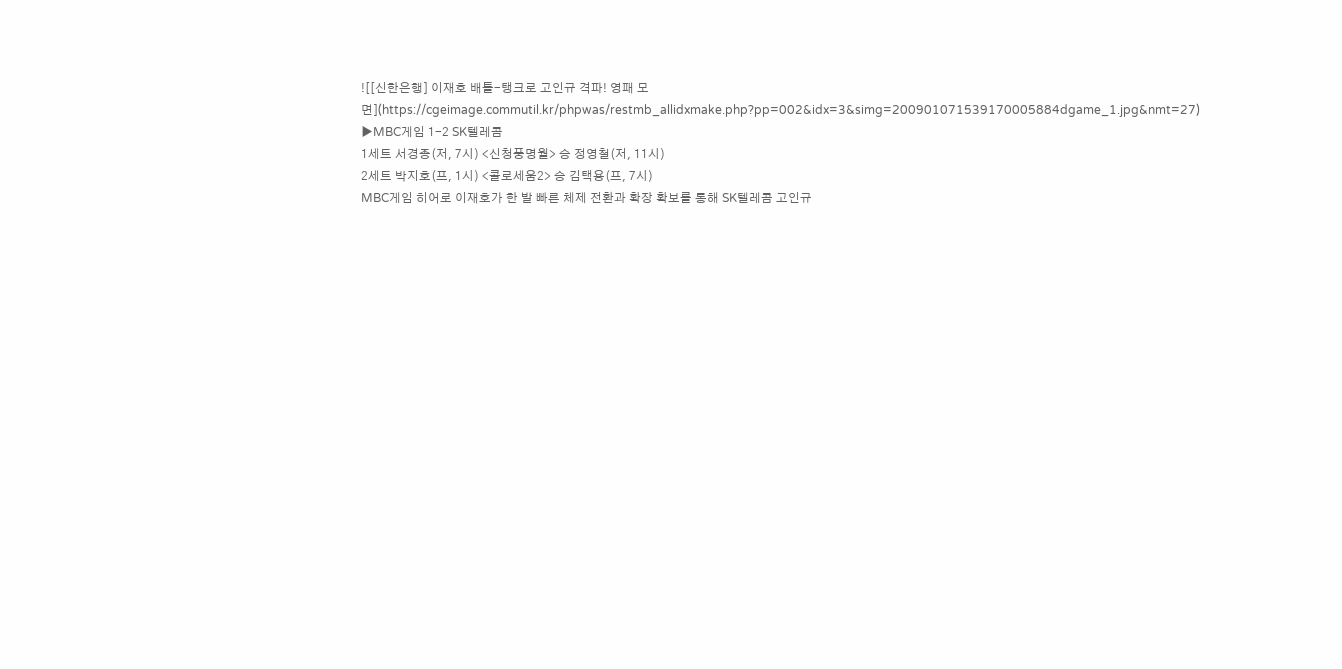![[신한은행] 이재호 배틀-탱크로 고인규 격파! 영패 모면](https://cgeimage.commutil.kr/phpwas/restmb_allidxmake.php?pp=002&idx=3&simg=200901071539170005884dgame_1.jpg&nmt=27)
▶MBC게임 1-2 SK텔레콤
1세트 서경종(저, 7시) <신청풍명월> 승 정영철(저, 11시)
2세트 박지호(프, 1시) <콜로세움2> 승 김택용(프, 7시)
MBC게임 히어로 이재호가 한 발 빠른 체제 전환과 확장 확보를 통해 SK텔레콤 고인규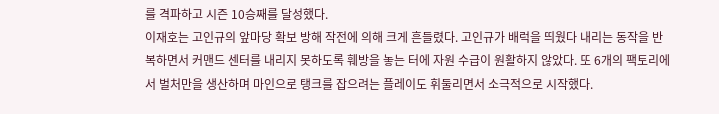를 격파하고 시즌 10승째를 달성했다.
이재호는 고인규의 앞마당 확보 방해 작전에 의해 크게 흔들렸다. 고인규가 배럭을 띄웠다 내리는 동작을 반복하면서 커맨드 센터를 내리지 못하도록 훼방을 놓는 터에 자원 수급이 원활하지 않았다. 또 6개의 팩토리에서 벌처만을 생산하며 마인으로 탱크를 잡으려는 플레이도 휘둘리면서 소극적으로 시작했다.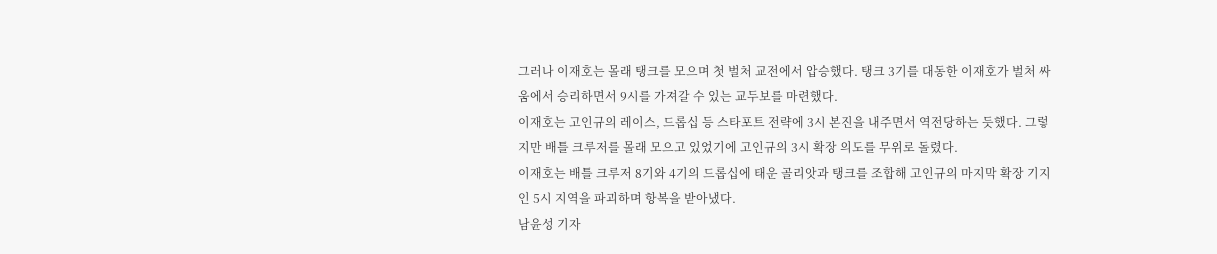그러나 이재호는 몰래 탱크를 모으며 첫 벌처 교전에서 압승했다. 탱크 3기를 대동한 이재호가 벌처 싸움에서 승리하면서 9시를 가져갈 수 있는 교두보를 마련했다.
이재호는 고인규의 레이스, 드롭십 등 스타포트 전략에 3시 본진을 내주면서 역전당하는 듯했다. 그렇지만 배틀 크루저를 몰래 모으고 있었기에 고인규의 3시 확장 의도를 무위로 돌렸다.
이재호는 배틀 크루저 8기와 4기의 드롭십에 태운 골리앗과 탱크를 조합해 고인규의 마지막 확장 기지인 5시 지역을 파괴하며 항복을 받아냈다.
남윤성 기자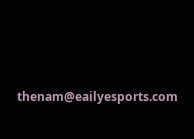thenam@eailyesports.com